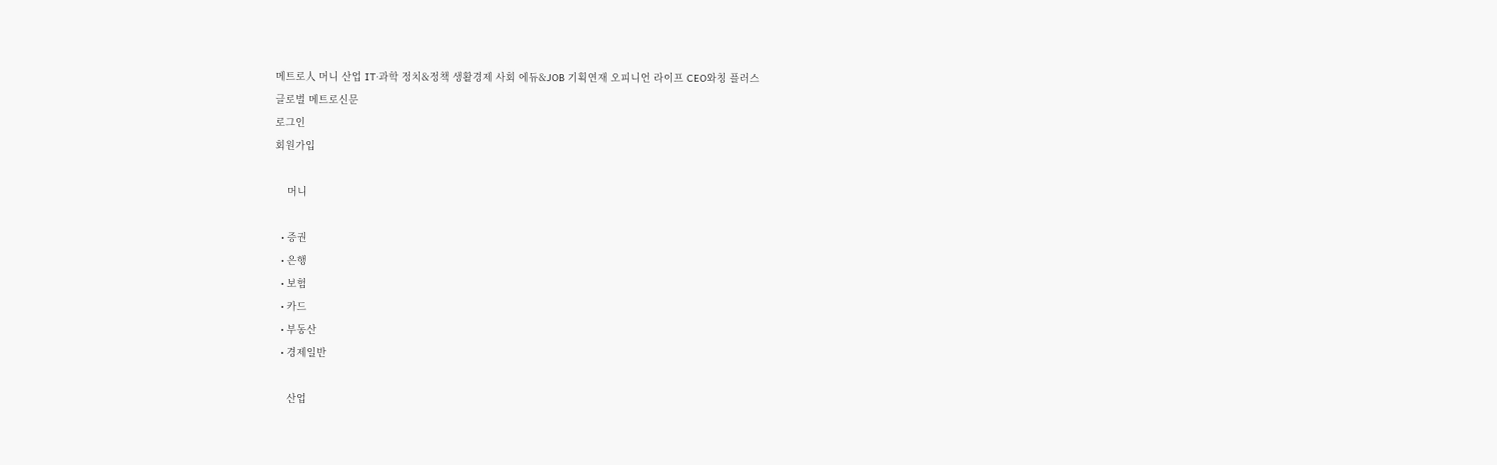메트로人 머니 산업 IT·과학 정치&정책 생활경제 사회 에듀&JOB 기획연재 오피니언 라이프 CEO와칭 플러스
글로벌 메트로신문
로그인
회원가입

    머니

  • 증권
  • 은행
  • 보험
  • 카드
  • 부동산
  • 경제일반

    산업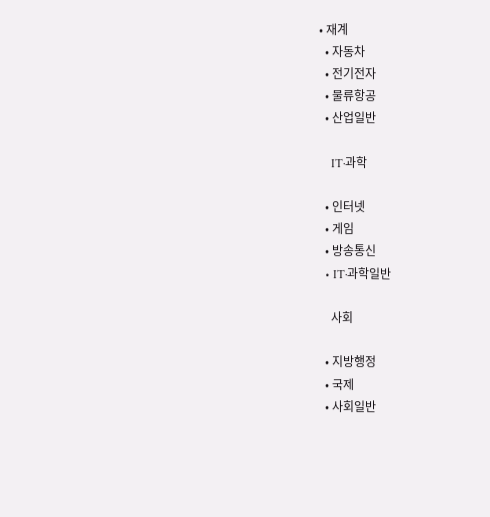• 재계
  • 자동차
  • 전기전자
  • 물류항공
  • 산업일반

    IT·과학

  • 인터넷
  • 게임
  • 방송통신
  • IT·과학일반

    사회

  • 지방행정
  • 국제
  • 사회일반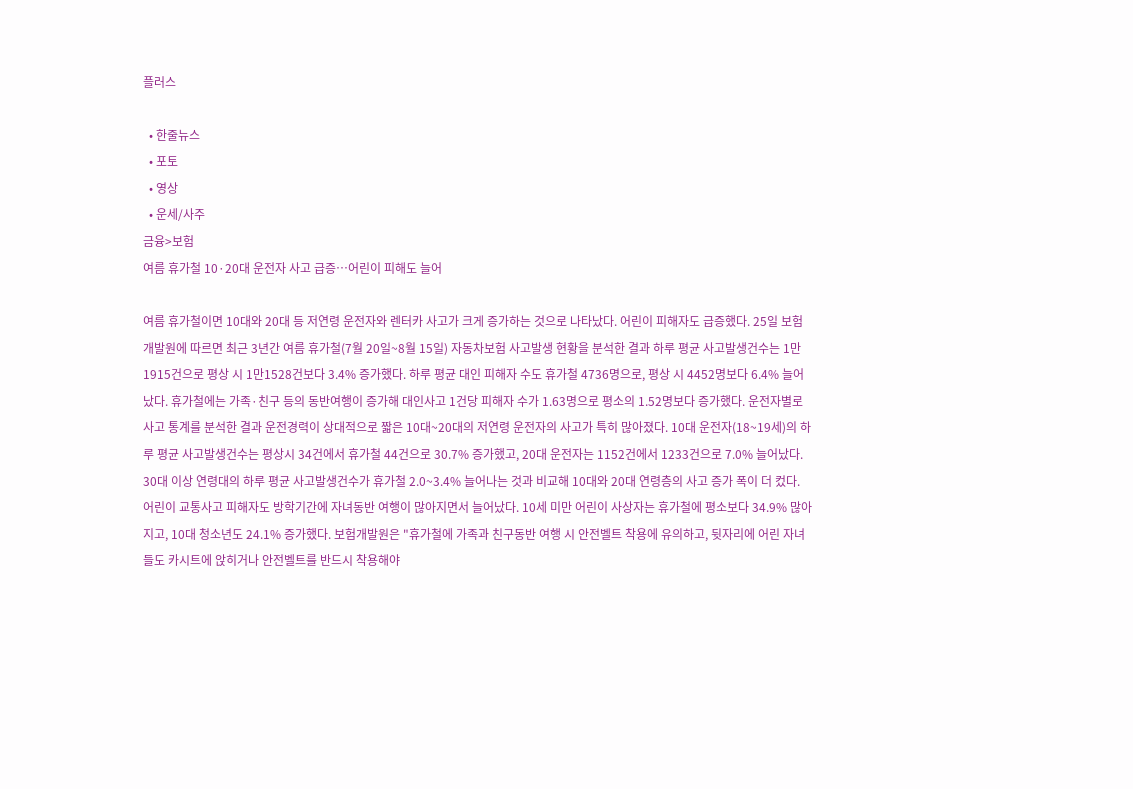플러스

  • 한줄뉴스
  • 포토
  • 영상
  • 운세/사주
금융>보험
여름 휴가철 10·20대 운전자 사고 급증…어린이 피해도 늘어

여름 휴가철이면 10대와 20대 등 저연령 운전자와 렌터카 사고가 크게 증가하는 것으로 나타났다. 어린이 피해자도 급증했다. 25일 보험개발원에 따르면 최근 3년간 여름 휴가철(7월 20일~8월 15일) 자동차보험 사고발생 현황을 분석한 결과 하루 평균 사고발생건수는 1만1915건으로 평상 시 1만1528건보다 3.4% 증가했다. 하루 평균 대인 피해자 수도 휴가철 4736명으로, 평상 시 4452명보다 6.4% 늘어났다. 휴가철에는 가족·친구 등의 동반여행이 증가해 대인사고 1건당 피해자 수가 1.63명으로 평소의 1.52명보다 증가했다. 운전자별로 사고 통계를 분석한 결과 운전경력이 상대적으로 짧은 10대~20대의 저연령 운전자의 사고가 특히 많아졌다. 10대 운전자(18~19세)의 하루 평균 사고발생건수는 평상시 34건에서 휴가철 44건으로 30.7% 증가했고, 20대 운전자는 1152건에서 1233건으로 7.0% 늘어났다. 30대 이상 연령대의 하루 평균 사고발생건수가 휴가철 2.0~3.4% 늘어나는 것과 비교해 10대와 20대 연령층의 사고 증가 폭이 더 컸다. 어린이 교통사고 피해자도 방학기간에 자녀동반 여행이 많아지면서 늘어났다. 10세 미만 어린이 사상자는 휴가철에 평소보다 34.9% 많아지고, 10대 청소년도 24.1% 증가했다. 보험개발원은 "휴가철에 가족과 친구동반 여행 시 안전벨트 착용에 유의하고, 뒷자리에 어린 자녀들도 카시트에 앉히거나 안전벨트를 반드시 착용해야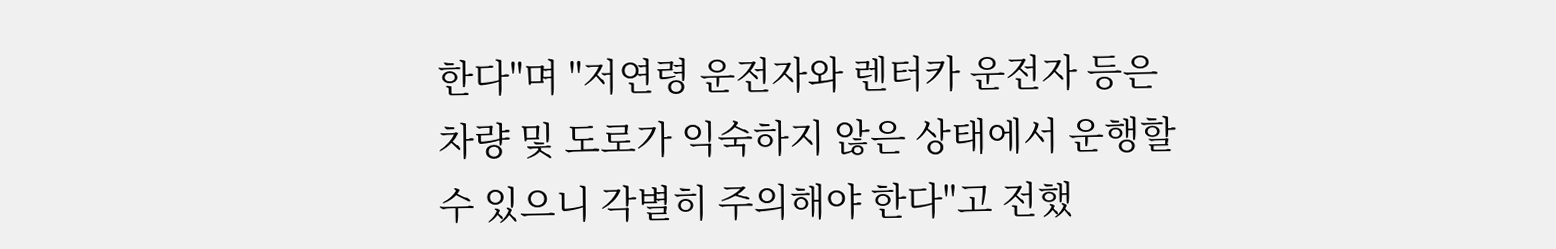한다"며 "저연령 운전자와 렌터카 운전자 등은 차량 및 도로가 익숙하지 않은 상태에서 운행할 수 있으니 각별히 주의해야 한다"고 전했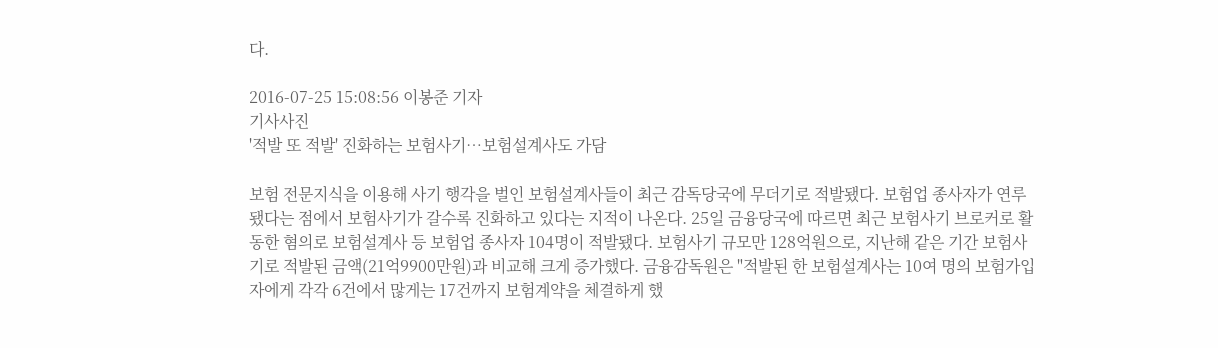다.

2016-07-25 15:08:56 이봉준 기자
기사사진
'적발 또 적발' 진화하는 보험사기…보험설계사도 가담

보험 전문지식을 이용해 사기 행각을 벌인 보험설계사들이 최근 감독당국에 무더기로 적발됐다. 보험업 종사자가 연루됐다는 점에서 보험사기가 갈수록 진화하고 있다는 지적이 나온다. 25일 금융당국에 따르면 최근 보험사기 브로커로 활동한 혐의로 보험설계사 등 보험업 종사자 104명이 적발됐다. 보험사기 규모만 128억원으로, 지난해 같은 기간 보험사기로 적발된 금액(21억9900만원)과 비교해 크게 증가했다. 금융감독원은 "적발된 한 보험설계사는 10여 명의 보험가입자에게 각각 6건에서 많게는 17건까지 보험계약을 체결하게 했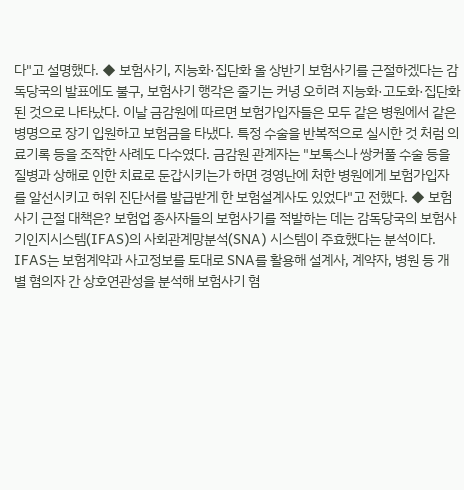다"고 설명했다. ◆ 보험사기, 지능화·집단화 올 상반기 보험사기를 근절하겠다는 감독당국의 발표에도 불구, 보험사기 행각은 줄기는 커녕 오히려 지능화·고도화·집단화된 것으로 나타났다. 이날 금감원에 따르면 보험가입자들은 모두 같은 병원에서 같은 병명으로 장기 입원하고 보험금을 타냈다. 특정 수술을 반복적으로 실시한 것 처럼 의료기록 등을 조작한 사례도 다수였다. 금감원 관계자는 "보톡스나 쌍커풀 수술 등을 질병과 상해로 인한 치료로 둔갑시키는가 하면 경영난에 처한 병원에게 보험가입자를 알선시키고 허위 진단서를 발급받게 한 보험설계사도 있었다"고 전했다. ◆ 보험사기 근절 대책은? 보험업 종사자들의 보험사기를 적발하는 데는 감독당국의 보험사기인지시스템(IFAS)의 사회관계망분석(SNA) 시스템이 주효했다는 분석이다. IFAS는 보험계약과 사고정보를 토대로 SNA를 활용해 설계사, 계약자, 병원 등 개별 혐의자 간 상호연관성을 분석해 보험사기 혐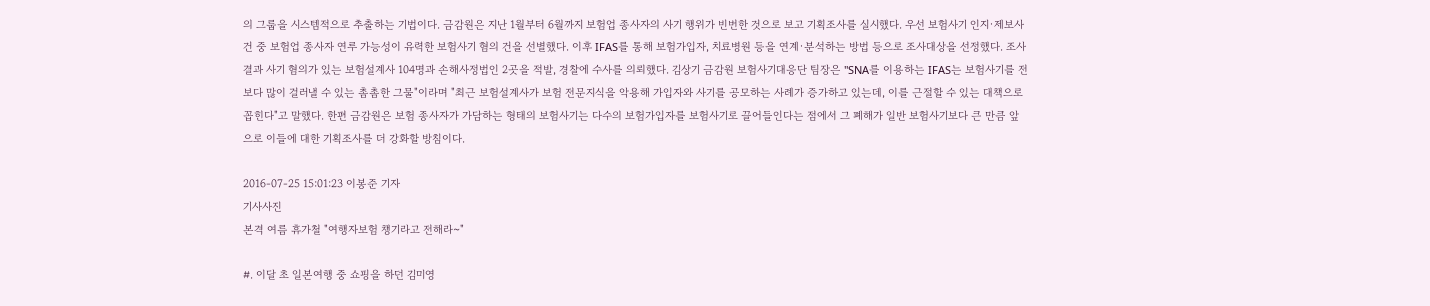의 그룹을 시스템적으로 추출하는 기법이다. 금감원은 지난 1월부터 6월까지 보험업 종사자의 사기 행위가 빈번한 것으로 보고 기획조사를 실시했다. 우선 보험사기 인지·제보사건 중 보험업 종사자 연루 가능성이 유력한 보험사기 혐의 건을 선별했다. 이후 IFAS를 통해 보험가입자, 치료병원 등을 연계·분석하는 방법 등으로 조사대상을 선정했다. 조사 결과 사기 혐의가 있는 보험설계사 104명과 손해사정법인 2곳을 적발, 경찰에 수사를 의뢰했다. 김상기 금감원 보험사기대응단 팀장은 "SNA를 이용하는 IFAS는 보험사기를 전보다 많이 걸러낼 수 있는 촘촘한 그물"이라며 "최근 보험설계사가 보험 전문지식을 악용해 가입자와 사기를 공모하는 사례가 증가하고 있는데, 이를 근절할 수 있는 대책으로 꼽힌다"고 말했다. 한편 금감원은 보험 종사자가 가담하는 형태의 보험사기는 다수의 보험가입자를 보험사기로 끌어들인다는 점에서 그 폐해가 일반 보험사기보다 큰 만큼 앞으로 이들에 대한 기획조사를 더 강화할 방침이다.

2016-07-25 15:01:23 이봉준 기자
기사사진
본격 여름 휴가철 "여행자보험 챙기라고 전해라~"

#. 이달 초 일본여행 중 쇼핑을 하던 김미영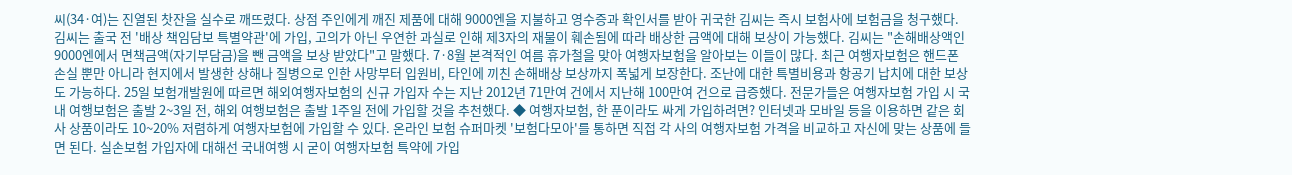씨(34·여)는 진열된 찻잔을 실수로 깨뜨렸다. 상점 주인에게 깨진 제품에 대해 9000엔을 지불하고 영수증과 확인서를 받아 귀국한 김씨는 즉시 보험사에 보험금을 청구했다. 김씨는 출국 전 '배상 책임담보 특별약관'에 가입, 고의가 아닌 우연한 과실로 인해 제3자의 재물이 훼손됨에 따라 배상한 금액에 대해 보상이 가능했다. 김씨는 "손해배상액인 9000엔에서 면책금액(자기부담금)을 뺀 금액을 보상 받았다"고 말했다. 7·8월 본격적인 여름 휴가철을 맞아 여행자보험을 알아보는 이들이 많다. 최근 여행자보험은 핸드폰 손실 뿐만 아니라 현지에서 발생한 상해나 질병으로 인한 사망부터 입원비, 타인에 끼친 손해배상 보상까지 폭넓게 보장한다. 조난에 대한 특별비용과 항공기 납치에 대한 보상도 가능하다. 25일 보험개발원에 따르면 해외여행자보험의 신규 가입자 수는 지난 2012년 71만여 건에서 지난해 100만여 건으로 급증했다. 전문가들은 여행자보험 가입 시 국내 여행보험은 출발 2~3일 전, 해외 여행보험은 출발 1주일 전에 가입할 것을 추천했다. ◆ 여행자보험, 한 푼이라도 싸게 가입하려면? 인터넷과 모바일 등을 이용하면 같은 회사 상품이라도 10~20% 저렴하게 여행자보험에 가입할 수 있다. 온라인 보험 슈퍼마켓 '보험다모아'를 통하면 직접 각 사의 여행자보험 가격을 비교하고 자신에 맞는 상품에 들면 된다. 실손보험 가입자에 대해선 국내여행 시 굳이 여행자보험 특약에 가입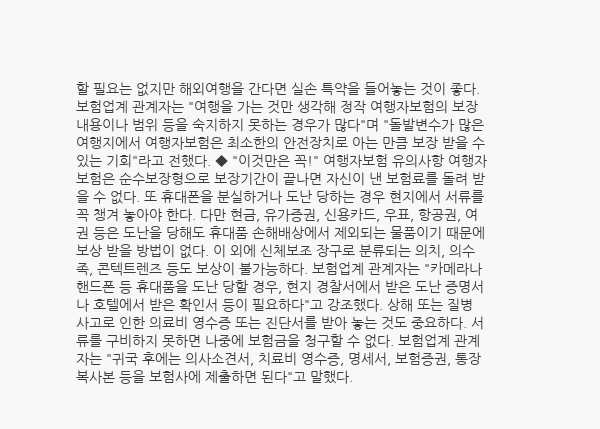할 필요는 없지만 해외여행을 간다면 실손 특약을 들어놓는 것이 좋다. 보험업계 관계자는 "여행을 가는 것만 생각해 정작 여행자보험의 보장 내용이나 범위 등을 숙지하지 못하는 경우가 많다"며 "돌발변수가 많은 여행지에서 여행자보험은 최소한의 안전장치로 아는 만큼 보장 받을 수 있는 기회"라고 전했다. ◆ "이것만은 꼭!" 여행자보험 유의사항 여행자보험은 순수보장형으로 보장기간이 끝나면 자신이 낸 보험료를 돌려 받을 수 없다. 또 휴대폰을 분실하거나 도난 당하는 경우 현지에서 서류를 꼭 챙겨 놓아야 한다. 다만 현금, 유가증권, 신용카드, 우표, 항공권, 여권 등은 도난을 당해도 휴대품 손해배상에서 제외되는 물품이기 때문에 보상 받을 방법이 없다. 이 외에 신체보조 장구로 분류되는 의치, 의수족, 콘텍트렌즈 등도 보상이 불가능하다. 보험업계 관계자는 "카메라나 핸드폰 등 휴대품을 도난 당할 경우, 현지 경찰서에서 받은 도난 증명서나 호텔에서 받은 확인서 등이 필요하다"고 강조했다. 상해 또는 질병 사고로 인한 의료비 영수증 또는 진단서를 받아 놓는 것도 중요하다. 서류를 구비하지 못하면 나중에 보험금을 청구할 수 없다. 보험업계 관계자는 "귀국 후에는 의사소견서, 치료비 영수증, 명세서, 보험증권, 통장 복사본 등을 보험사에 제출하면 된다"고 말했다.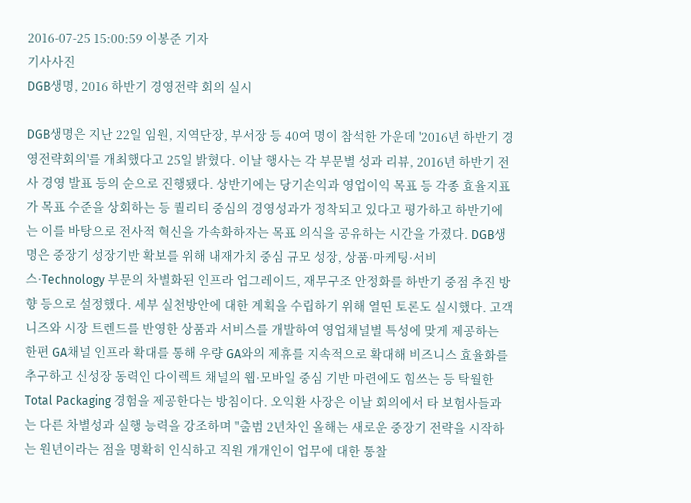2016-07-25 15:00:59 이봉준 기자
기사사진
DGB생명, 2016 하반기 경영전략 회의 실시

DGB생명은 지난 22일 임원, 지역단장, 부서장 등 40여 명이 참석한 가운데 '2016년 하반기 경영전략회의'를 개최했다고 25일 밝혔다. 이날 행사는 각 부문별 성과 리뷰, 2016년 하반기 전사 경영 발표 등의 순으로 진행됐다. 상반기에는 당기손익과 영업이익 목표 등 각종 효율지표가 목표 수준을 상회하는 등 퀄리티 중심의 경영성과가 정착되고 있다고 평가하고 하반기에는 이를 바탕으로 전사적 혁신을 가속화하자는 목표 의식을 공유하는 시간을 가졌다. DGB생명은 중장기 성장기반 확보를 위해 내재가치 중심 규모 성장, 상품·마케팅·서비스·Technology 부문의 차별화된 인프라 업그레이드, 재무구조 안정화를 하반기 중점 추진 방향 등으로 설정했다. 세부 실천방안에 대한 계획을 수립하기 위해 열띤 토론도 실시했다. 고객 니즈와 시장 트렌드를 반영한 상품과 서비스를 개발하여 영업채널별 특성에 맞게 제공하는 한편 GA채널 인프라 확대를 통해 우량 GA와의 제휴를 지속적으로 확대해 비즈니스 효율화를 추구하고 신성장 동력인 다이렉트 채널의 웹·모바일 중심 기반 마련에도 힘쓰는 등 탁월한 Total Packaging 경험을 제공한다는 방침이다. 오익환 사장은 이날 회의에서 타 보험사들과는 다른 차별성과 실행 능력을 강조하며 "출범 2년차인 올해는 새로운 중장기 전략을 시작하는 원년이라는 점을 명확히 인식하고 직원 개개인이 업무에 대한 통찰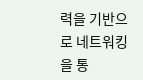력을 기반으로 네트워킹을 통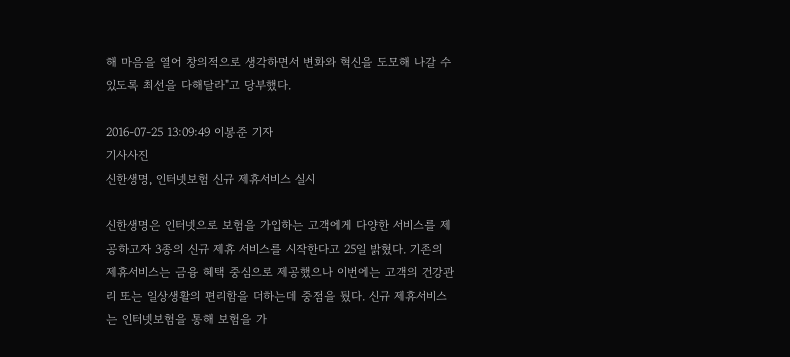해 마음을 열어 창의적으로 생각하면서 변화와 혁신을 도모해 나갈 수 있도록 최선을 다해달라"고 당부했다.

2016-07-25 13:09:49 이봉준 기자
기사사진
신한생명, 인터넷보험 신규 제휴서비스 실시

신한생명은 인터넷으로 보험을 가입하는 고객에게 다양한 서비스를 제공하고자 3종의 신규 제휴 서비스를 시작한다고 25일 밝혔다. 기존의 제휴서비스는 금융 혜택 중심으로 제공했으나 이번에는 고객의 건강관리 또는 일상생활의 편리함을 더하는데 중점을 뒀다. 신규 제휴서비스는 인터넷보험을 통해 보험을 가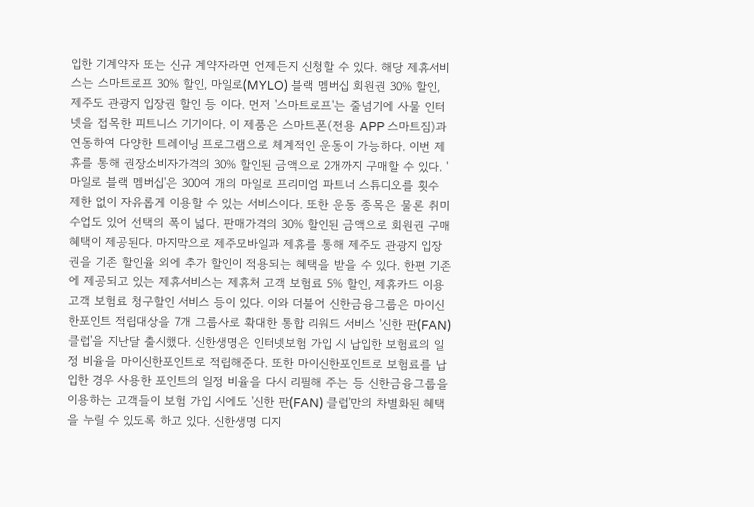입한 기계약자 또는 신규 계약자라면 언제든지 신청할 수 있다. 해당 제휴서비스는 스마트로프 30% 할인, 마일로(MYLO) 블랙 멤버십 회원권 30% 할인, 제주도 관광지 입장권 할인 등 이다. 먼저 '스마트로프'는 줄넘기에 사물 인터넷을 접목한 피트니스 기기이다. 이 제품은 스마트폰(전용 APP 스마트짐)과 연동하여 다양한 트레이닝 프로그램으로 체계적인 운동이 가능하다. 이번 제휴를 통해 권장소비자가격의 30% 할인된 금액으로 2개까지 구매할 수 있다. '마일로 블랙 멤버십'은 300여 개의 마일로 프리미엄 파트너 스튜디오를 횟수 제한 없이 자유롭게 이용할 수 있는 서비스이다. 또한 운동 종목은 물론 취미수업도 있어 선택의 폭이 넓다. 판매가격의 30% 할인된 금액으로 회원권 구매 혜택이 제공된다. 마지막으로 제주모바일과 제휴를 통해 제주도 관광지 입장권을 기존 할인율 외에 추가 할인이 적용되는 혜택을 받을 수 있다. 한편 기존에 제공되고 있는 제휴서비스는 제휴처 고객 보험료 5% 할인, 제휴카드 이용고객 보험료 청구할인 서비스 등이 있다. 이와 더불어 신한금융그룹은 마이신한포인트 적립대상을 7개 그룹사로 확대한 통합 리워드 서비스 '신한 판(FAN) 클럽'을 지난달 출시했다. 신한생명은 인터넷보험 가입 시 납입한 보험료의 일정 비율을 마이신한포인트로 적립해준다. 또한 마이신한포인트로 보험료를 납입한 경우 사용한 포인트의 일정 비율을 다시 리필해 주는 등 신한금융그룹을 이용하는 고객들이 보험 가입 시에도 '신한 판(FAN) 클럽'만의 차별화된 혜택을 누릴 수 있도록 하고 있다. 신한생명 디지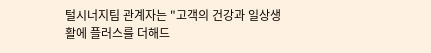털시너지팀 관계자는 "고객의 건강과 일상생활에 플러스를 더해드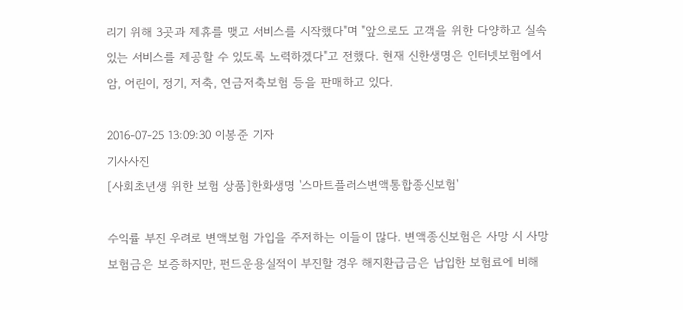리기 위해 3곳과 제휴를 맺고 서비스를 시작했다"며 "앞으로도 고객을 위한 다양하고 실속 있는 서비스를 제공할 수 있도록 노력하겠다"고 전했다. 현재 신한생명은 인터넷보험에서 암, 어린이, 정기, 저축, 연금저축보험 등을 판매하고 있다.

2016-07-25 13:09:30 이봉준 기자
기사사진
[사회초년생 위한 보험 상품]한화생명 '스마트플러스변액통합종신보험'

수익률 부진 우려로 변액보험 가입을 주저하는 이들이 많다. 변액종신보험은 사망 시 사망보험금은 보증하지만, 펀드운용실적이 부진할 경우 해지환급금은 납입한 보험료에 비해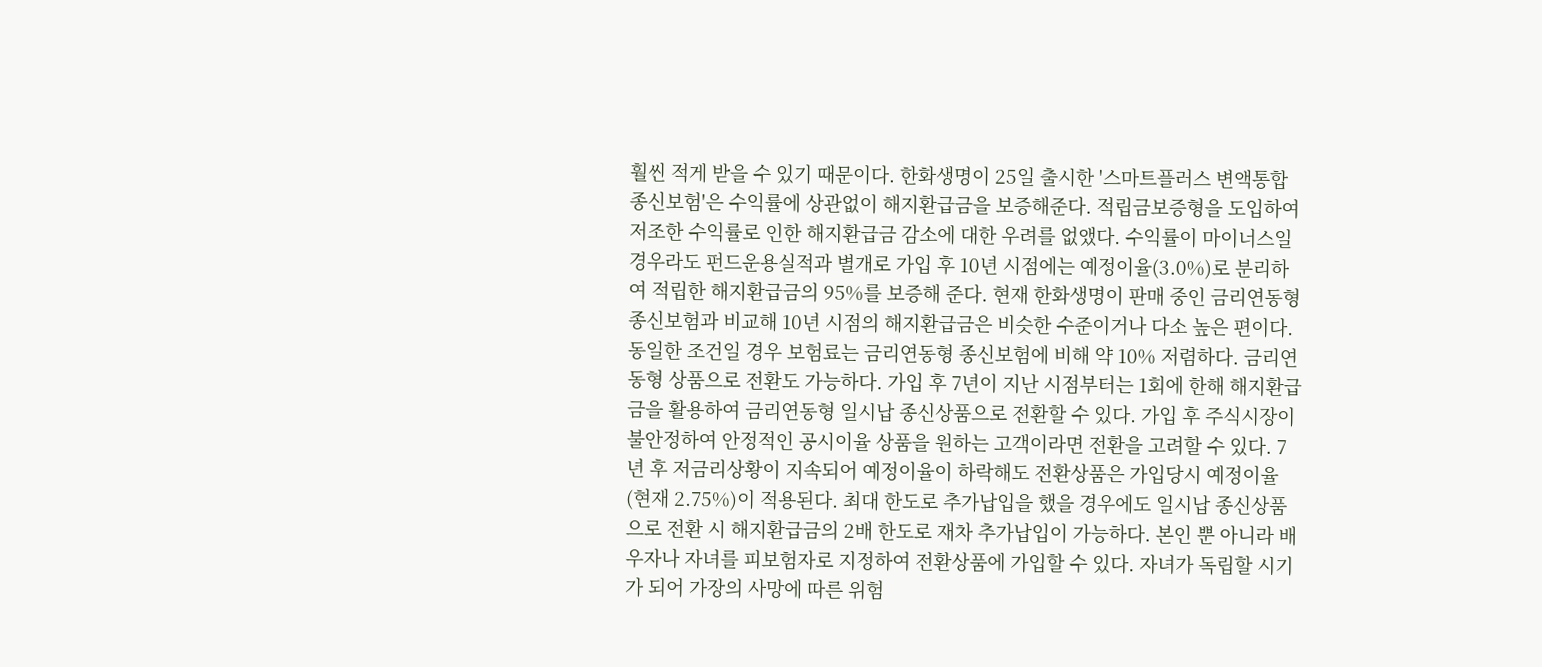훨씬 적게 받을 수 있기 때문이다. 한화생명이 25일 출시한 '스마트플러스 변액통합종신보험'은 수익률에 상관없이 해지환급금을 보증해준다. 적립금보증형을 도입하여 저조한 수익률로 인한 해지환급금 감소에 대한 우려를 없앴다. 수익률이 마이너스일 경우라도 펀드운용실적과 별개로 가입 후 10년 시점에는 예정이율(3.0%)로 분리하여 적립한 해지환급금의 95%를 보증해 준다. 현재 한화생명이 판매 중인 금리연동형 종신보험과 비교해 10년 시점의 해지환급금은 비슷한 수준이거나 다소 높은 편이다. 동일한 조건일 경우 보험료는 금리연동형 종신보험에 비해 약 10% 저렴하다. 금리연동형 상품으로 전환도 가능하다. 가입 후 7년이 지난 시점부터는 1회에 한해 해지환급금을 활용하여 금리연동형 일시납 종신상품으로 전환할 수 있다. 가입 후 주식시장이 불안정하여 안정적인 공시이율 상품을 원하는 고객이라면 전환을 고려할 수 있다. 7년 후 저금리상황이 지속되어 예정이율이 하락해도 전환상품은 가입당시 예정이율(현재 2.75%)이 적용된다. 최대 한도로 추가납입을 했을 경우에도 일시납 종신상품으로 전환 시 해지환급금의 2배 한도로 재차 추가납입이 가능하다. 본인 뿐 아니라 배우자나 자녀를 피보험자로 지정하여 전환상품에 가입할 수 있다. 자녀가 독립할 시기가 되어 가장의 사망에 따른 위험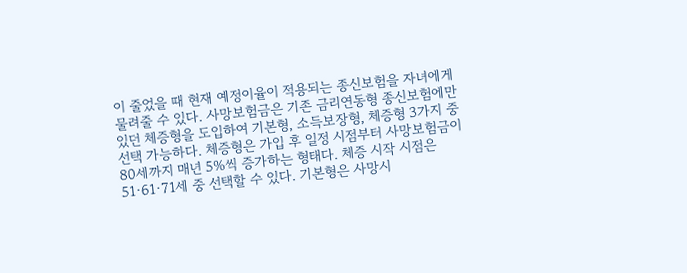이 줄었을 때 현재 예정이율이 적용되는 종신보험을 자녀에게 물려줄 수 있다. 사망보험금은 기존 금리연동형 종신보험에만 있던 체증형을 도입하여 기본형, 소득보장형, 체증형 3가지 중 선택 가능하다. 체증형은 가입 후 일정 시점부터 사망보험금이 80세까지 매년 5%씩 증가하는 형태다. 체증 시작 시점은 51·61·71세 중 선택할 수 있다. 기본형은 사망시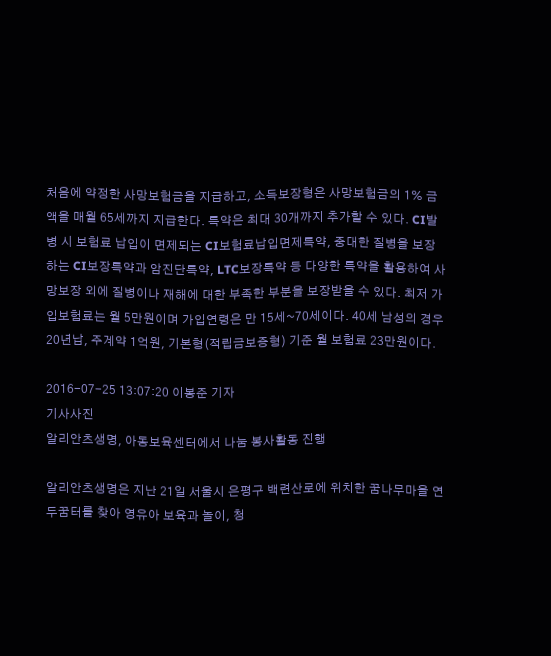처음에 약정한 사망보험금을 지급하고, 소득보장형은 사망보험금의 1% 금액을 매월 65세까지 지급한다. 특약은 최대 30개까지 추가할 수 있다. CI발병 시 보험료 납입이 면제되는 CI보험료납입면제특약, 중대한 질병을 보장하는 CI보장특약과 암진단특약, LTC보장특약 등 다양한 특약을 활용하여 사망보장 외에 질병이나 재해에 대한 부족한 부분을 보장받을 수 있다. 최저 가입보험료는 월 5만원이며 가입연령은 만 15세~70세이다. 40세 남성의 경우 20년납, 주계약 1억원, 기본형(적립금보증형) 기준 월 보험료 23만원이다.

2016-07-25 13:07:20 이봉준 기자
기사사진
알리안츠생명, 아동보육센터에서 나눔 봉사활동 진행

알리안츠생명은 지난 21일 서울시 은평구 백련산로에 위치한 꿈나무마을 연두꿈터를 찾아 영유아 보육과 놀이, 청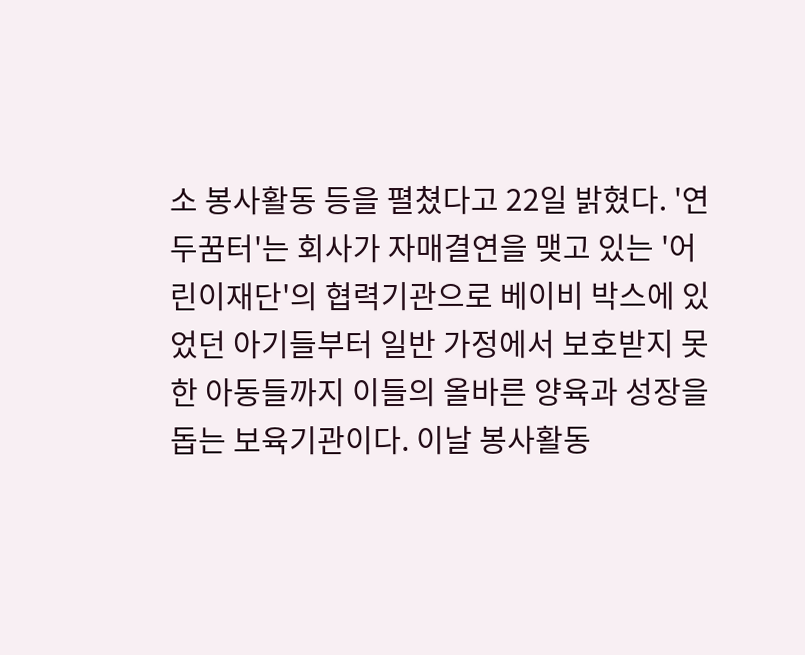소 봉사활동 등을 펼쳤다고 22일 밝혔다. '연두꿈터'는 회사가 자매결연을 맺고 있는 '어린이재단'의 협력기관으로 베이비 박스에 있었던 아기들부터 일반 가정에서 보호받지 못한 아동들까지 이들의 올바른 양육과 성장을 돕는 보육기관이다. 이날 봉사활동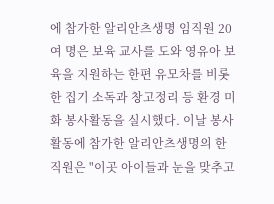에 참가한 알리안츠생명 임직원 20여 명은 보육 교사를 도와 영유아 보육을 지원하는 한편 유모차를 비롯한 집기 소독과 창고정리 등 환경 미화 봉사활동을 실시했다. 이날 봉사활동에 참가한 알리안츠생명의 한 직원은 "이곳 아이들과 눈을 맞추고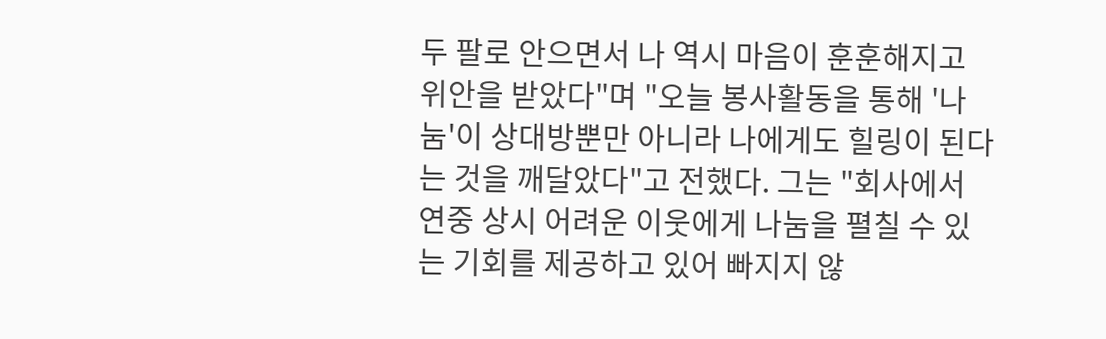두 팔로 안으면서 나 역시 마음이 훈훈해지고 위안을 받았다"며 "오늘 봉사활동을 통해 '나눔'이 상대방뿐만 아니라 나에게도 힐링이 된다는 것을 깨달았다"고 전했다. 그는 "회사에서 연중 상시 어려운 이웃에게 나눔을 펼칠 수 있는 기회를 제공하고 있어 빠지지 않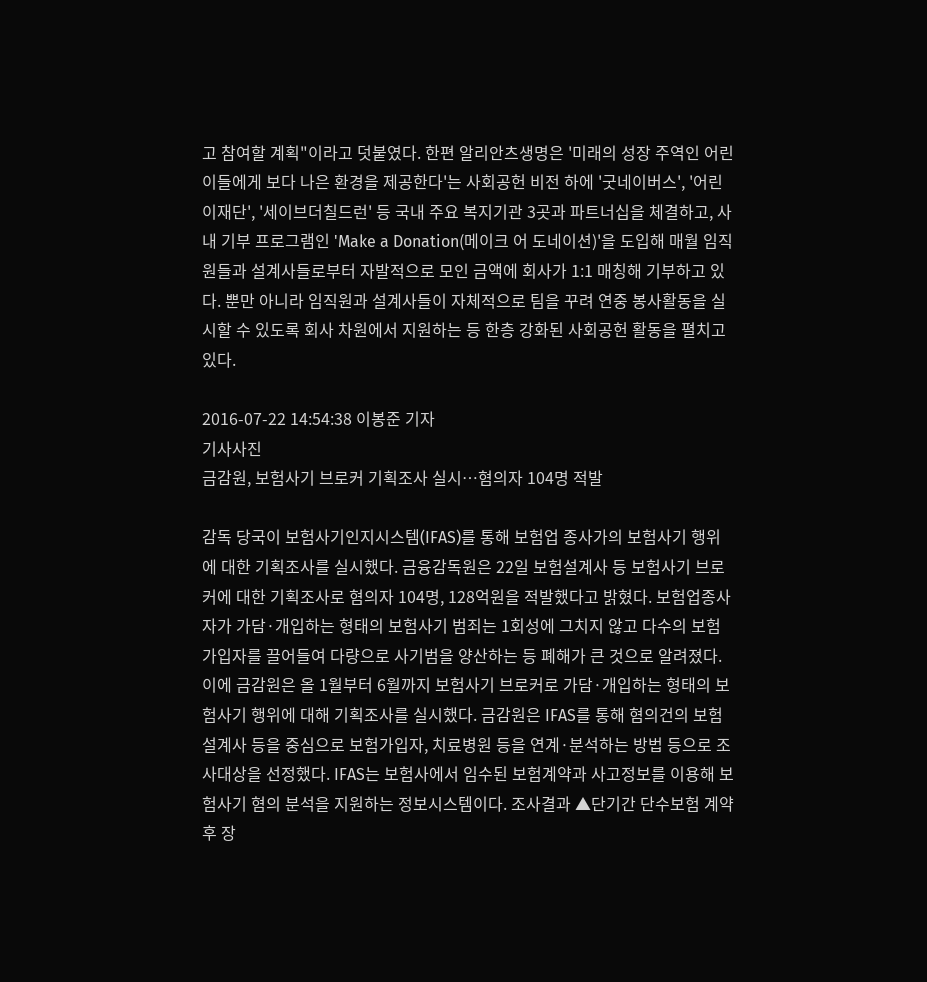고 참여할 계획"이라고 덧붙였다. 한편 알리안츠생명은 '미래의 성장 주역인 어린이들에게 보다 나은 환경을 제공한다'는 사회공헌 비전 하에 '굿네이버스', '어린이재단', '세이브더칠드런' 등 국내 주요 복지기관 3곳과 파트너십을 체결하고, 사내 기부 프로그램인 'Make a Donation(메이크 어 도네이션)'을 도입해 매월 임직원들과 설계사들로부터 자발적으로 모인 금액에 회사가 1:1 매칭해 기부하고 있다. 뿐만 아니라 임직원과 설계사들이 자체적으로 팀을 꾸려 연중 봉사활동을 실시할 수 있도록 회사 차원에서 지원하는 등 한층 강화된 사회공헌 활동을 펼치고 있다.

2016-07-22 14:54:38 이봉준 기자
기사사진
금감원, 보험사기 브로커 기획조사 실시…혐의자 104명 적발

감독 당국이 보험사기인지시스템(IFAS)를 통해 보험업 종사가의 보험사기 행위에 대한 기획조사를 실시했다. 금융감독원은 22일 보험설계사 등 보험사기 브로커에 대한 기획조사로 혐의자 104명, 128억원을 적발했다고 밝혔다. 보험업종사자가 가담·개입하는 형태의 보험사기 범죄는 1회성에 그치지 않고 다수의 보험가입자를 끌어들여 다량으로 사기범을 양산하는 등 폐해가 큰 것으로 알려졌다. 이에 금감원은 올 1월부터 6월까지 보험사기 브로커로 가담·개입하는 형태의 보험사기 행위에 대해 기획조사를 실시했다. 금감원은 IFAS를 통해 혐의건의 보험설계사 등을 중심으로 보험가입자, 치료병원 등을 연계·분석하는 방법 등으로 조사대상을 선정했다. IFAS는 보험사에서 임수된 보험계약과 사고정보를 이용해 보험사기 혐의 분석을 지원하는 정보시스템이다. 조사결과 ▲단기간 단수보험 계약 후 장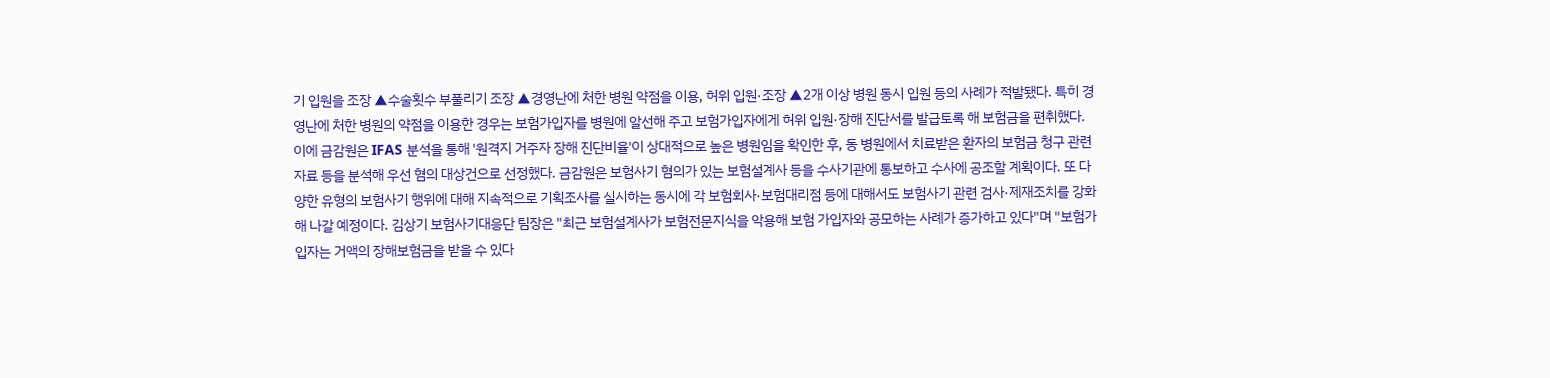기 입원을 조장 ▲수술횟수 부풀리기 조장 ▲경영난에 처한 병원 약점을 이용, 허위 입원·조장 ▲2개 이상 병원 동시 입원 등의 사례가 적발됐다. 특히 경영난에 처한 병원의 약점을 이용한 경우는 보험가입자를 병원에 알선해 주고 보험가입자에게 허위 입원·장해 진단서를 발급토록 해 보험금을 편취했다. 이에 금감원은 IFAS 분석을 통해 '원격지 거주자 장해 진단비율'이 상대적으로 높은 병원임을 확인한 후, 동 병원에서 치료받은 환자의 보험금 청구 관련자료 등을 분석해 우선 혐의 대상건으로 선정했다. 금감원은 보험사기 혐의가 있는 보험설계사 등을 수사기관에 통보하고 수사에 공조할 계획이다. 또 다양한 유형의 보험사기 행위에 대해 지속적으로 기획조사를 실시하는 동시에 각 보험회사·보험대리점 등에 대해서도 보험사기 관련 검사·제재조치를 강화해 나갈 예정이다. 김상기 보험사기대응단 팀장은 "최근 보험설계사가 보험전문지식을 악용해 보험 가입자와 공모하는 사례가 증가하고 있다"며 "보험가입자는 거액의 장해보험금을 받을 수 있다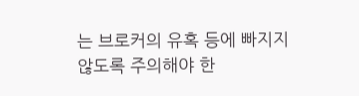는 브로커의 유혹 등에 빠지지 않도록 주의해야 한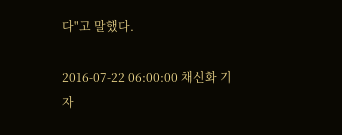다"고 말했다.

2016-07-22 06:00:00 채신화 기자